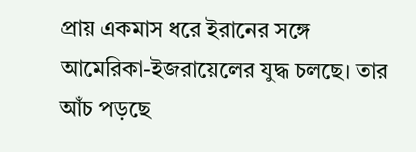প্রায় একমাস ধরে ইরানের সঙ্গে আমেরিকা-ইজরায়েলের যুদ্ধ চলছে। তার আঁচ পড়ছে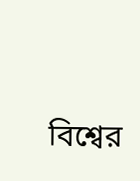বিশ্বের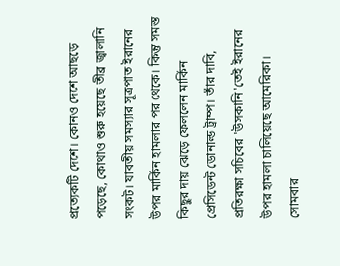প্রত্যেকটি দেশে। কোনও দেশে আছড়ে পড়েছে, কোথাও শুরু হয়েছে তীব্র জ্বালানি সংকট। যাবতীয় সমস্যার সূত্রপাত ইরানের উপর মার্কিন হামলার পর থেকে। কিন্তু সমস্ত কিছুর দায় ঝেড়ে ফেললেন মার্কিন প্রেসিডেন্ট ডোনাল্ড ট্রাম্প। তাঁর দাবি, প্রতিরক্ষা সচিবের 'উসকানি'তেই ইরানের উপর হামলা চালিয়েছে আমেরিকা।
সোমবার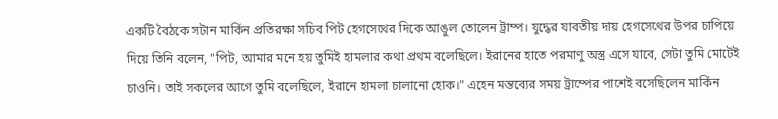একটি বৈঠকে সটান মার্কিন প্রতিরক্ষা সচিব পিট হেগসেথের দিকে আঙুল তোলেন ট্রাম্প। যুদ্ধের যাবতীয় দায় হেগসেথের উপর চাপিয়ে দিয়ে তিনি বলেন, "পিট, আমার মনে হয় তুমিই হামলার কথা প্রথম বলেছিলে। ইরানের হাতে পরমাণু অস্ত্র এসে যাবে, সেটা তুমি মোটেই চাওনি। তাই সকলের আগে তুমি বলেছিলে, ইরানে হামলা চালানো হোক।" এহেন মন্তব্যের সময় ট্রাম্পের পাশেই বসেছিলেন মার্কিন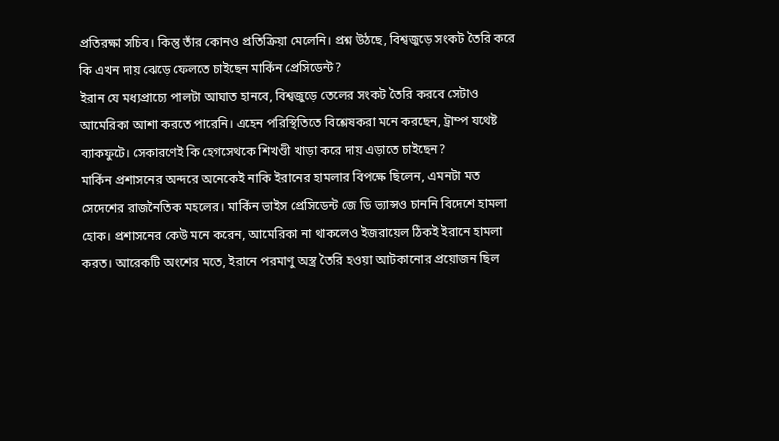প্রতিরক্ষা সচিব। কিন্তু তাঁর কোনও প্রতিক্রিয়া মেলেনি। প্রশ্ন উঠছে, বিশ্বজুড়ে সংকট তৈরি করে কি এখন দায় ঝেড়ে ফেলতে চাইছেন মার্কিন প্রেসিডেন্ট?
ইরান যে মধ্যপ্রাচ্যে পালটা আঘাত হানবে, বিশ্বজুড়ে তেলের সংকট তৈরি করবে সেটাও আমেরিকা আশা করতে পারেনি। এহেন পরিস্থিতিতে বিশ্লেষকরা মনে করছেন, ট্রাম্প যথেষ্ট ব্যাকফুটে। সেকারণেই কি হেগসেথকে শিখণ্ডী খাড়া করে দায় এড়াতে চাইছেন?
মার্কিন প্রশাসনের অন্দরে অনেকেই নাকি ইরানের হামলার বিপক্ষে ছিলেন, এমনটা মত সেদেশের রাজনৈতিক মহলের। মার্কিন ভাইস প্রেসিডেন্ট জে ডি ভ্যান্সও চাননি বিদেশে হামলা হোক। প্রশাসনের কেউ মনে করেন, আমেরিকা না থাকলেও ইজরায়েল ঠিকই ইরানে হামলা করত। আরেকটি অংশের মতে, ইরানে পরমাণু অস্ত্র তৈরি হওয়া আটকানোর প্রয়োজন ছিল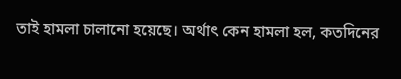তাই হামলা চালানো হয়েছে। অর্থাৎ কেন হামলা হল, কতদিনের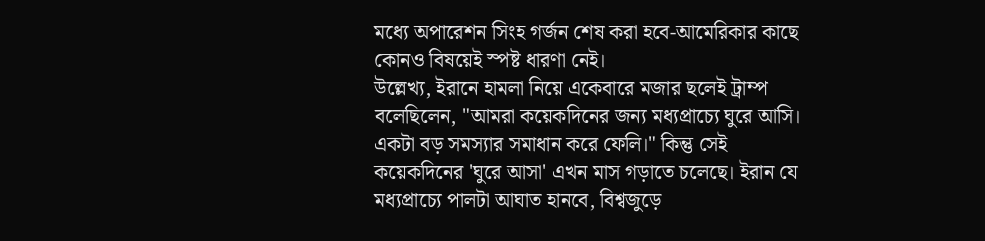মধ্যে অপারেশন সিংহ গর্জন শেষ করা হবে-আমেরিকার কাছে কোনও বিষয়েই স্পষ্ট ধারণা নেই।
উল্লেখ্য, ইরানে হামলা নিয়ে একেবারে মজার ছলেই ট্রাম্প বলেছিলেন, "আমরা কয়েকদিনের জন্য মধ্যপ্রাচ্যে ঘুরে আসি। একটা বড় সমস্যার সমাধান করে ফেলি।" কিন্তু সেই কয়েকদিনের 'ঘুরে আসা' এখন মাস গড়াতে চলেছে। ইরান যে মধ্যপ্রাচ্যে পালটা আঘাত হানবে, বিশ্বজুড়ে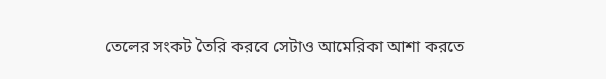তেলের সংকট তৈরি করবে সেটাও আমেরিকা আশা করতে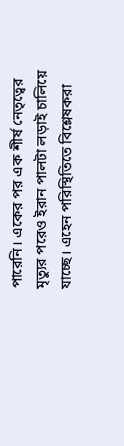পারেনি। একের পর এক শীর্ষ নেতৃত্বের মৃত্যুর পরেও ইরান পালটা লড়াই চালিয়ে যাচ্ছে। এহেন পরিস্থিতিতে বিশ্লেষকরা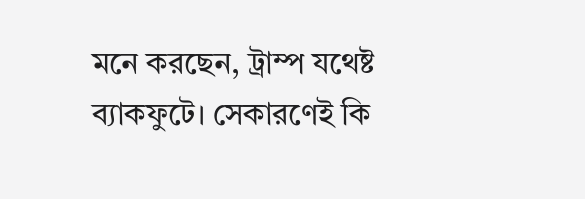মনে করছেন, ট্রাম্প যথেষ্ট ব্যাকফুটে। সেকারণেই কি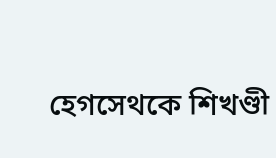হেগসেথকে শিখণ্ডী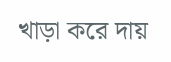খাড়া করে দায়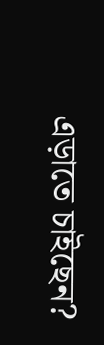এড়াতে চাইছেন?